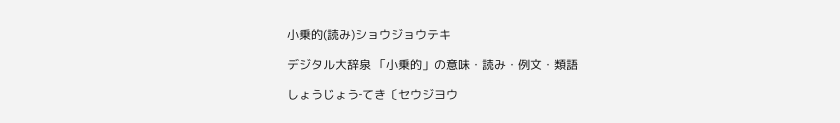小乗的(読み)ショウジョウテキ

デジタル大辞泉 「小乗的」の意味・読み・例文・類語

しょうじょう‐てき〔セウジヨウ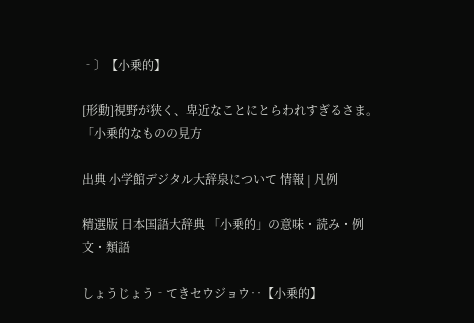‐〕【小乗的】

[形動]視野が狭く、卑近なことにとらわれすぎるさま。「小乗的なものの見方

出典 小学館デジタル大辞泉について 情報 | 凡例

精選版 日本国語大辞典 「小乗的」の意味・読み・例文・類語

しょうじょう‐てきセウジョウ‥【小乗的】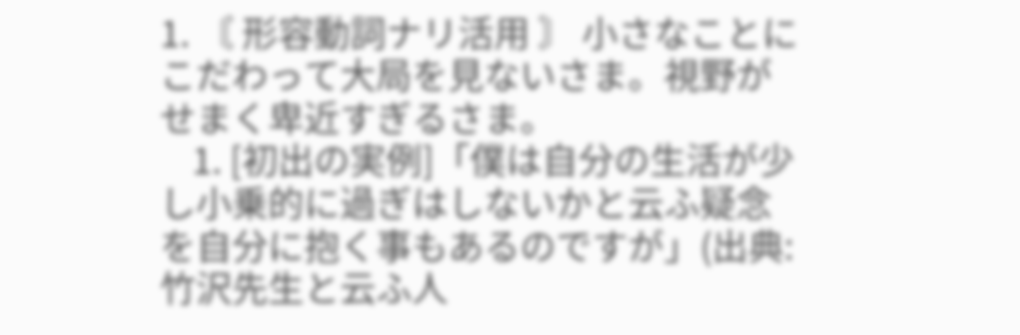1. 〘 形容動詞ナリ活用 〙 小さなことにこだわって大局を見ないさま。視野がせまく卑近すぎるさま。
    1. [初出の実例]「僕は自分の生活が少し小乗的に過ぎはしないかと云ふ疑念を自分に抱く事もあるのですが」(出典:竹沢先生と云ふ人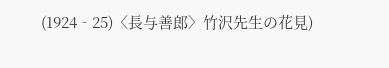(1924‐25)〈長与善郎〉竹沢先生の花見)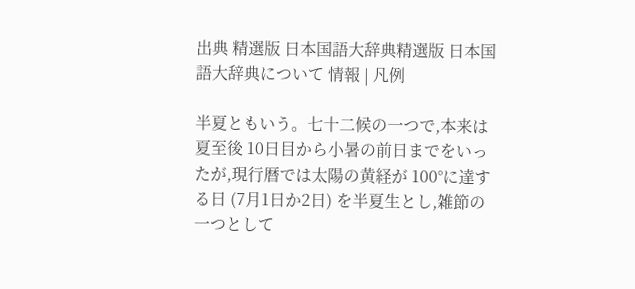出典 精選版 日本国語大辞典精選版 日本国語大辞典について 情報 | 凡例

半夏ともいう。七十二候の一つで,本来は夏至後 10日目から小暑の前日までをいったが,現行暦では太陽の黄経が 100°に達する日 (7月1日か2日) を半夏生とし,雑節の一つとして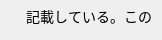記載している。この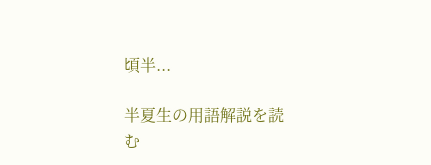頃半...

半夏生の用語解説を読む